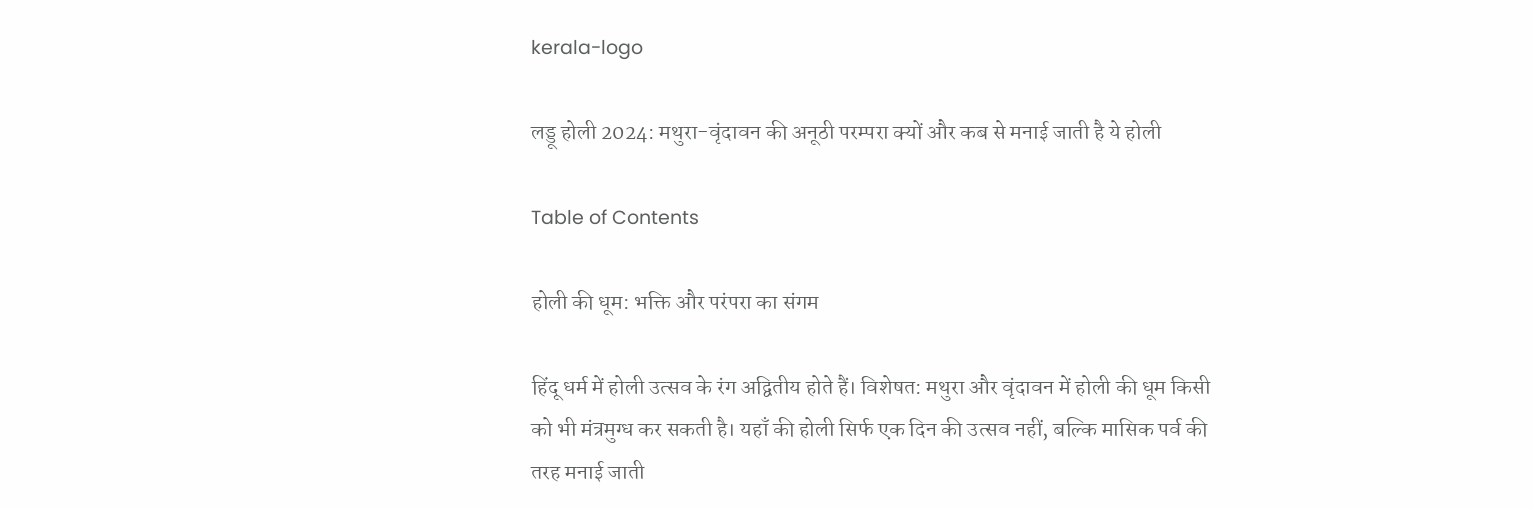kerala-logo

लड्डू होली 2024: मथुरा-वृंदावन की अनूठी परम्परा क्यों और कब से मनाई जाती है ये होली

Table of Contents

होली की धूम: भक्ति और परंपरा का संगम

हिंदू धर्म में होली उत्सव के रंग अद्वितीय होते हैं। विशेषत: मथुरा और वृंदावन में होली की धूम किसी को भी मंत्रमुग्ध कर सकती है। यहाँ की होली सिर्फ एक दिन की उत्सव नहीं, बल्कि मासिक पर्व की तरह मनाई जाती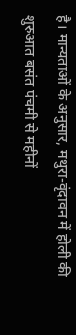है। मान्यताओं के अनुसार, मथुरा-वृंदावन में होली की शुरुआत बसंत पंचमी से महीनों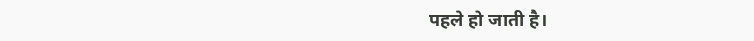पहले हो जाती है।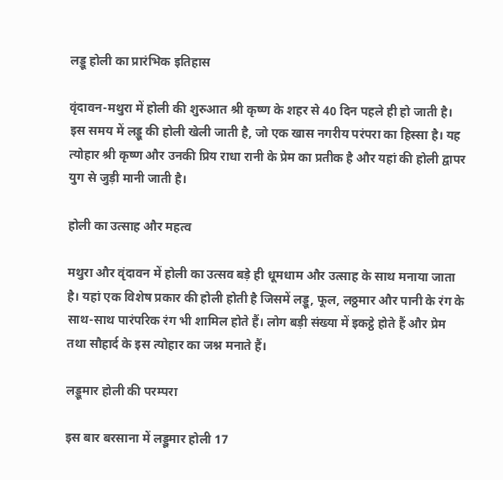लड्डू होली का प्रारंभिक इतिहास

वृंदावन-मथुरा में होली की शुरुआत श्री कृष्ण के शहर से 40 दिन पहले ही हो जाती है। इस समय में लड्डू की होली खेली जाती है, जो एक खास नगरीय परंपरा का हिस्सा है। यह त्योहार श्री कृष्ण और उनकी प्रिय राधा रानी के प्रेम का प्रतीक है और यहां की होली द्वापर युग से जुड़ी मानी जाती है।

होली का उत्साह और महत्व

मथुरा और वृंदावन में होली का उत्सव बड़े ही धूमधाम और उत्साह के साथ मनाया जाता है। यहां एक विशेष प्रकार की होली होती है जिसमें लड्डू, फूल, लठ्ठमार और पानी के रंग के साथ-साथ पारंपरिक रंग भी शामिल होते हैं। लोग बड़ी संख्या में इकट्ठे होते हैं और प्रेम तथा सौहार्द के इस त्योहार का जश्न मनाते हैं।

लड्डूमार होली की परम्परा

इस बार बरसाना में लड्डूमार होली 17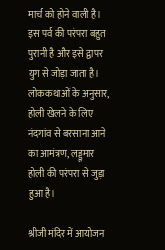मार्च को होने वाली है। इस पर्व की परंपरा बहुत पुरानी है और इसे द्वापर युग से जोड़ा जाता है। लोककथाओं के अनुसार, होली खेलने के लिए नंदगांव से बरसाना आने का आमंत्रण, लड्डूमार होली की परंपरा से जुड़ा हुआ है।

श्रीजी मंदिर में आयोजन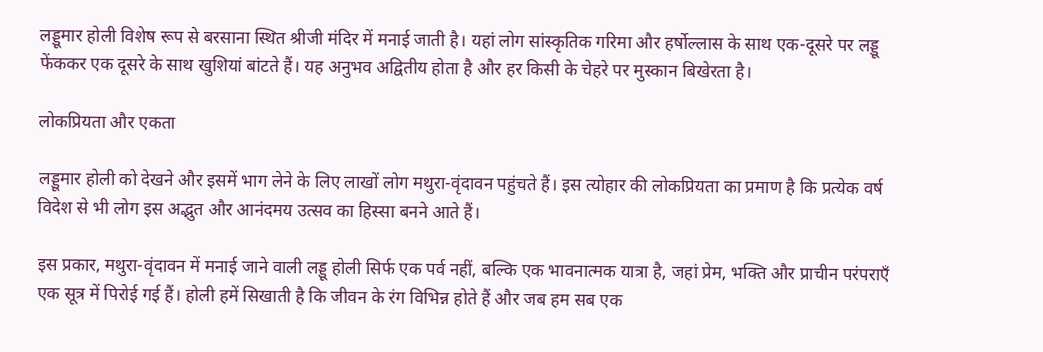लड्डूमार होली विशेष रूप से बरसाना स्थित श्रीजी मंदिर में मनाई जाती है। यहां लोग सांस्कृतिक गरिमा और हर्षोल्लास के साथ एक-दूसरे पर लड्डू फेंककर एक दूसरे के साथ खुशियां बांटते हैं। यह अनुभव अद्वितीय होता है और हर किसी के चेहरे पर मुस्कान बिखेरता है।

लोकप्रियता और एकता

लड्डूमार होली को देखने और इसमें भाग लेने के लिए लाखों लोग मथुरा-वृंदावन पहुंचते हैं। इस त्योहार की लोकप्रियता का प्रमाण है कि प्रत्येक वर्ष विदेश से भी लोग इस अद्भुत और आनंदमय उत्सव का हिस्सा बनने आते हैं।

इस प्रकार, मथुरा-वृंदावन में मनाई जाने वाली लड्डू होली सिर्फ एक पर्व नहीं, बल्कि एक भावनात्मक यात्रा है, जहां प्रेम, भक्ति और प्राचीन परंपराएँ एक सूत्र में पिरोई गई हैं। होली हमें सिखाती है कि जीवन के रंग विभिन्न होते हैं और जब हम सब एक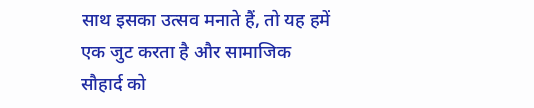साथ इसका उत्सव मनाते हैं, तो यह हमें एक जुट करता है और सामाजिक सौहार्द को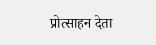प्रोत्साहन देता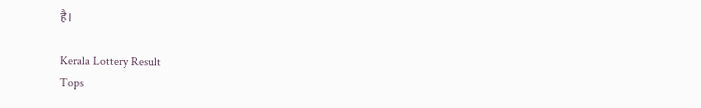है।

Kerala Lottery Result
Tops